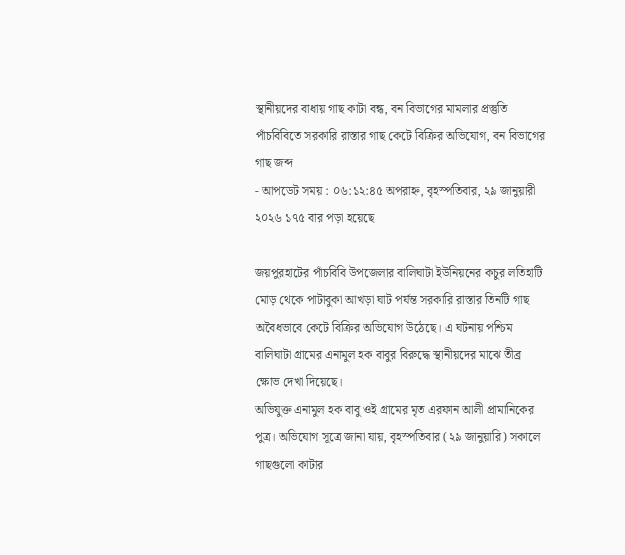স্থানীয়দের বাধায় গাছ কাটা বন্ধ, বন বিভাগের মামলার প্রস্তুতি
পাঁচবিবিতে সরকারি রাস্তার গাছ কেটে বিক্রির অভিযোগ, বন বিভাগের গাছ জব্দ
- আপডেট সময় : ০৬:১২:৪৫ অপরাহ্ন, বৃহস্পতিবার, ২৯ জানুয়ারী ২০২৬ ১৭৫ বার পড়া হয়েছে

জয়পুরহাটের পাঁচবিবি উপজেলার বালিঘাটা ইউনিয়নের কচুর লতিহাটি মোড় থেকে পাটাবুকা আখড়া ঘাট পর্যন্ত সরকারি রাস্তার তিনটি গাছ অবৈধভাবে কেটে বিক্রির অভিযোগ উঠেছে। এ ঘটনায় পশ্চিম বালিঘাটা গ্রামের এনামুল হক বাবুর বিরুদ্ধে স্থানীয়দের মাঝে তীব্র ক্ষোভ দেখা দিয়েছে।
অভিযুক্ত এনামুল হক বাবু ওই গ্রামের মৃত এরফান আলী প্রামানিকের পুত্র। অভিযোগ সূত্রে জানা যায়, বৃহস্পতিবার (২৯ জানুয়ারি) সকালে গাছগুলো কাটার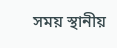সময় স্থানীয়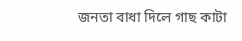জনতা বাধা দিলে গাছ কাটা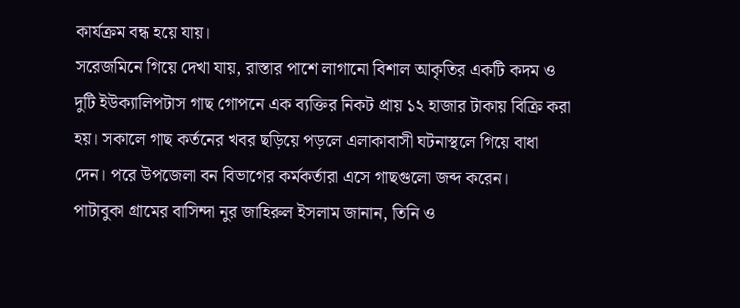কার্যক্রম বন্ধ হয়ে যায়।
সরেজমিনে গিয়ে দেখা যায়, রাস্তার পাশে লাগানো বিশাল আকৃতির একটি কদম ও দুটি ইউক্যালিপটাস গাছ গোপনে এক ব্যক্তির নিকট প্রায় ১২ হাজার টাকায় বিক্রি করা হয়। সকালে গাছ কর্তনের খবর ছড়িয়ে পড়লে এলাকাবাসী ঘটনাস্থলে গিয়ে বাধা দেন। পরে উপজেলা বন বিভাগের কর্মকর্তারা এসে গাছগুলো জব্দ করেন।
পাটাবুকা গ্রামের বাসিন্দা নুর জাহিরুল ইসলাম জানান, তিনি ও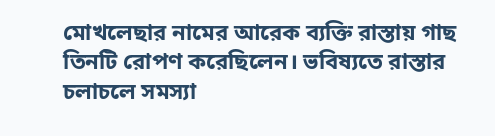মোখলেছার নামের আরেক ব্যক্তি রাস্তায় গাছ তিনটি রোপণ করেছিলেন। ভবিষ্যতে রাস্তার চলাচলে সমস্যা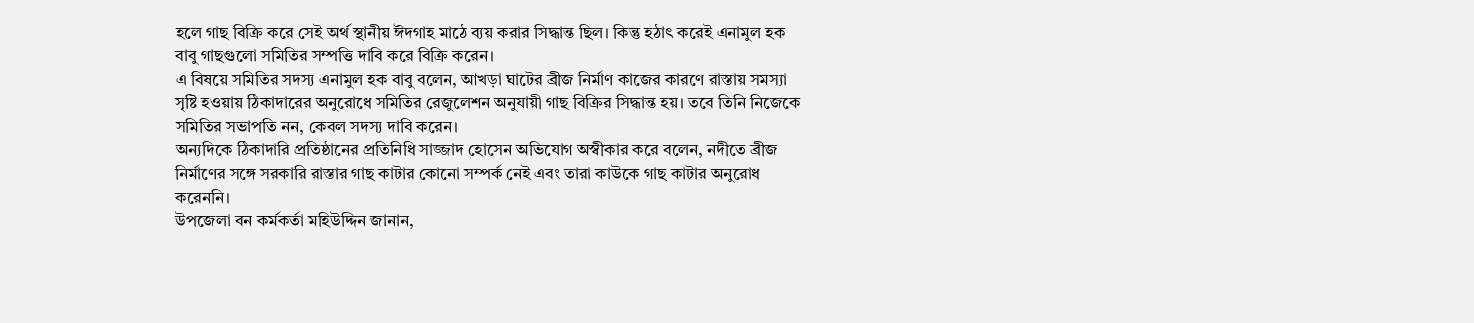হলে গাছ বিক্রি করে সেই অর্থ স্থানীয় ঈদগাহ মাঠে ব্যয় করার সিদ্ধান্ত ছিল। কিন্তু হঠাৎ করেই এনামুল হক বাবু গাছগুলো সমিতির সম্পত্তি দাবি করে বিক্রি করেন।
এ বিষয়ে সমিতির সদস্য এনামুল হক বাবু বলেন, আখড়া ঘাটের ব্রীজ নির্মাণ কাজের কারণে রাস্তায় সমস্যা সৃষ্টি হওয়ায় ঠিকাদারের অনুরোধে সমিতির রেজুলেশন অনুযায়ী গাছ বিক্রির সিদ্ধান্ত হয়। তবে তিনি নিজেকে সমিতির সভাপতি নন, কেবল সদস্য দাবি করেন।
অন্যদিকে ঠিকাদারি প্রতিষ্ঠানের প্রতিনিধি সাজ্জাদ হোসেন অভিযোগ অস্বীকার করে বলেন, নদীতে ব্রীজ নির্মাণের সঙ্গে সরকারি রাস্তার গাছ কাটার কোনো সম্পর্ক নেই এবং তারা কাউকে গাছ কাটার অনুরোধ করেননি।
উপজেলা বন কর্মকর্তা মহিউদ্দিন জানান,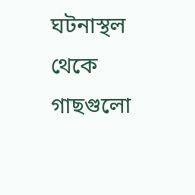ঘটনাস্থল থেকে গাছগুলো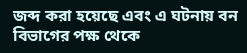জব্দ করা হয়েছে এবং এ ঘটনায় বন বিভাগের পক্ষ থেকে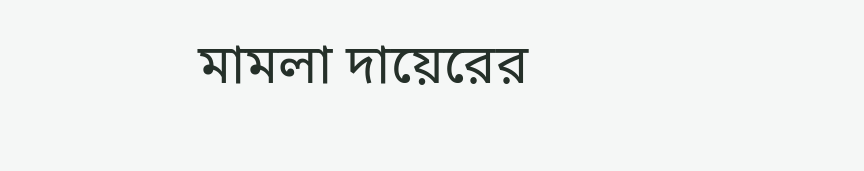মামলা দায়েরের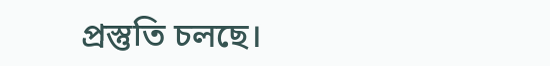প্রস্তুতি চলছে।